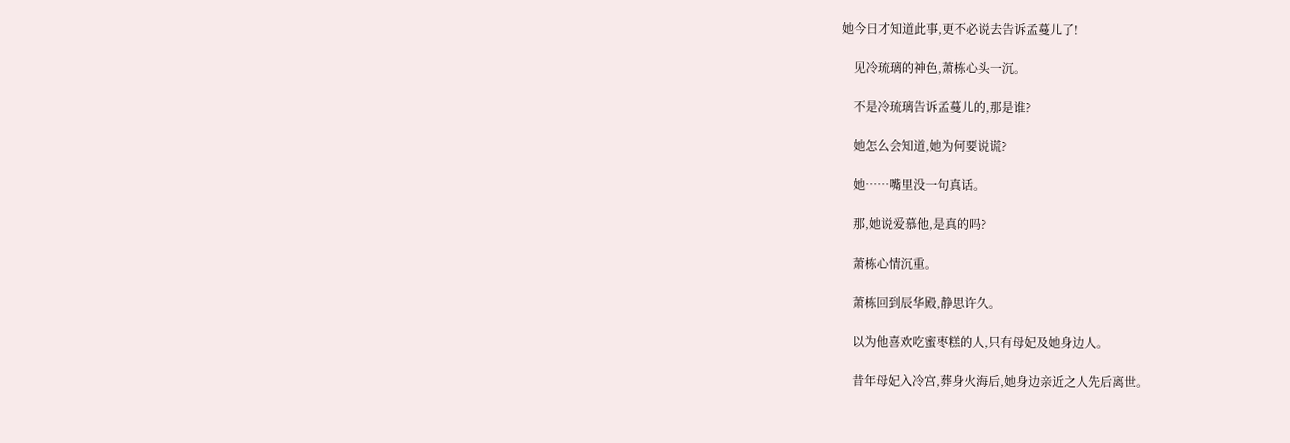她今日才知道此事,更不必说去告诉孟蔓儿了!

    见冷琉璃的神色,萧栋心头一沉。

    不是冷琉璃告诉孟蔓儿的,那是谁?

    她怎么会知道,她为何要说谎?

    她……嘴里没一句真话。

    那,她说爱慕他,是真的吗?

    萧栋心情沉重。

    萧栋回到辰华殿,静思许久。

    以为他喜欢吃蜜枣糕的人,只有母妃及她身边人。

    昔年母妃入冷宫,葬身火海后,她身边亲近之人先后离世。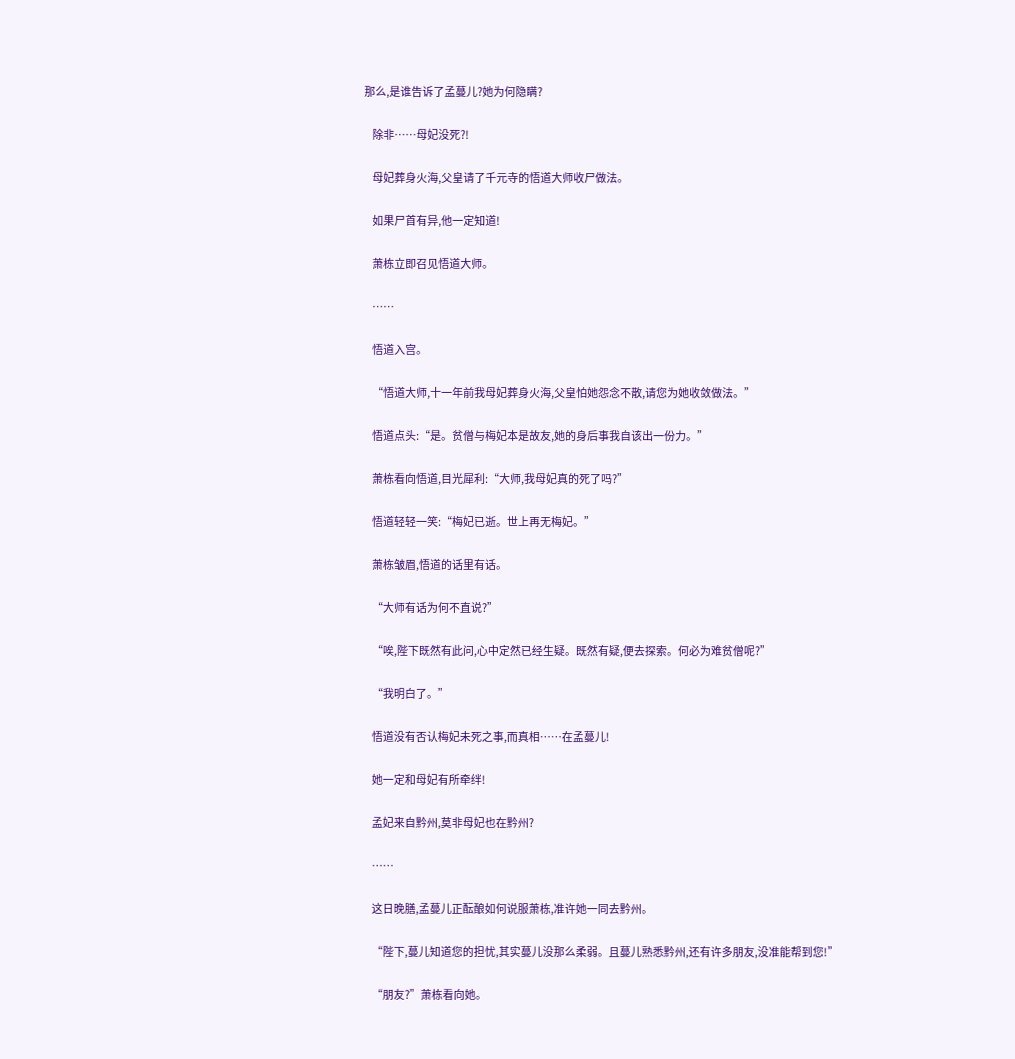那么,是谁告诉了孟蔓儿?她为何隐瞒?

    除非……母妃没死?!

    母妃葬身火海,父皇请了千元寺的悟道大师收尸做法。

    如果尸首有异,他一定知道!

    萧栋立即召见悟道大师。

    ……

    悟道入宫。

    “悟道大师,十一年前我母妃葬身火海,父皇怕她怨念不散,请您为她收敛做法。”

    悟道点头:“是。贫僧与梅妃本是故友,她的身后事我自该出一份力。”

    萧栋看向悟道,目光犀利:“大师,我母妃真的死了吗?”

    悟道轻轻一笑:“梅妃已逝。世上再无梅妃。”

    萧栋皱眉,悟道的话里有话。

    “大师有话为何不直说?”

    “唉,陛下既然有此问,心中定然已经生疑。既然有疑,便去探索。何必为难贫僧呢?”

    “我明白了。”

    悟道没有否认梅妃未死之事,而真相……在孟蔓儿!

    她一定和母妃有所牵绊!

    孟妃来自黔州,莫非母妃也在黔州?

    ……

    这日晚膳,孟蔓儿正酝酿如何说服萧栋,准许她一同去黔州。

    “陛下,蔓儿知道您的担忧,其实蔓儿没那么柔弱。且蔓儿熟悉黔州,还有许多朋友,没准能帮到您!”

    “朋友?”萧栋看向她。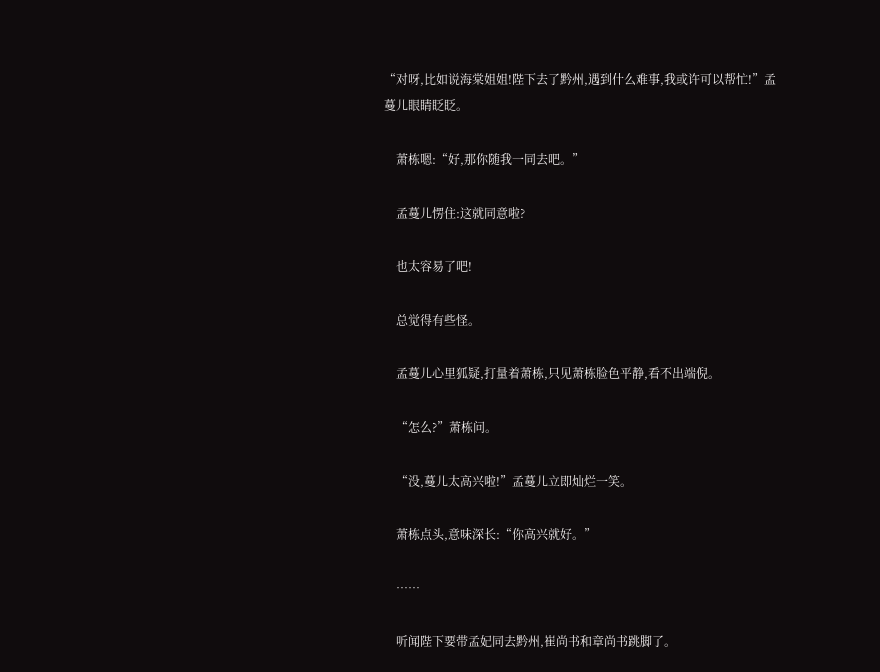“对呀,比如说海棠姐姐!陛下去了黔州,遇到什么难事,我或许可以帮忙!”孟蔓儿眼睛眨眨。

    萧栋嗯:“好,那你随我一同去吧。”

    孟蔓儿愣住:这就同意啦?

    也太容易了吧!

    总觉得有些怪。

    孟蔓儿心里狐疑,打量着萧栋,只见萧栋脸色平静,看不出端倪。

    “怎么?”萧栋问。

    “没,蔓儿太高兴啦!”孟蔓儿立即灿烂一笑。

    萧栋点头,意味深长:“你高兴就好。”

    ……

    听闻陛下要带孟妃同去黔州,崔尚书和章尚书跳脚了。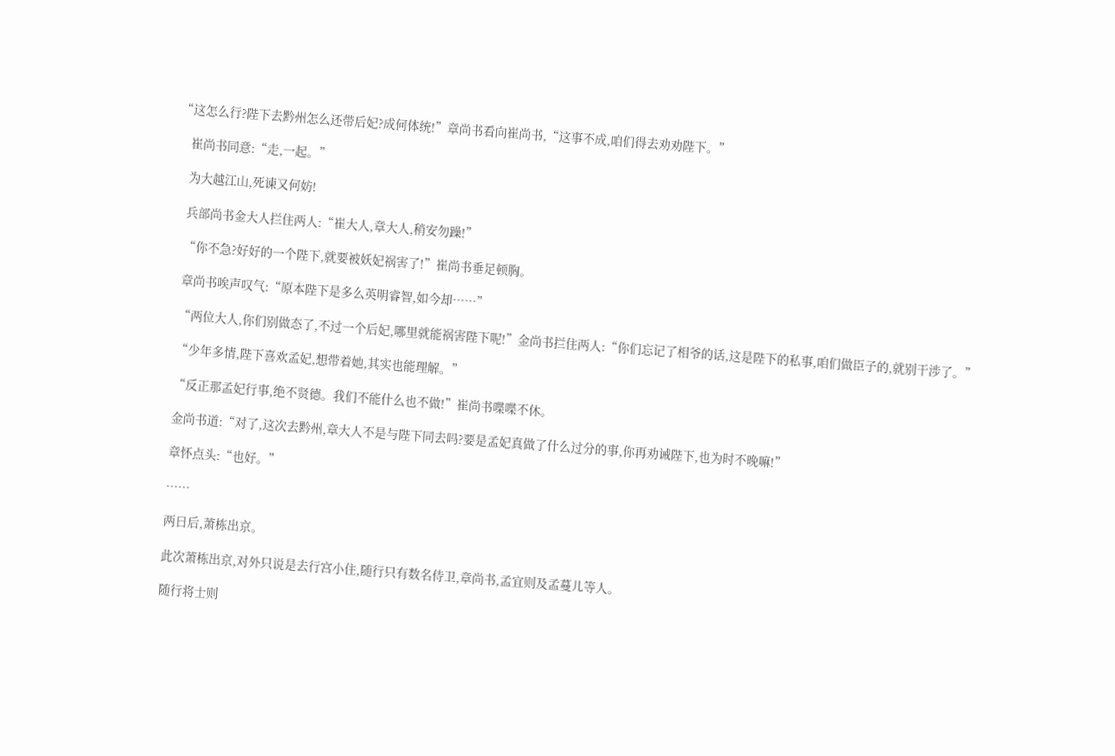“这怎么行?陛下去黔州怎么还带后妃?成何体统!”章尚书看向崔尚书,“这事不成,咱们得去劝劝陛下。”

    崔尚书同意:“走,一起。”

    为大越江山,死谏又何妨!

    兵部尚书金大人拦住两人:“崔大人,章大人,稍安勿躁!”

    “你不急?好好的一个陛下,就要被妖妃祸害了!”崔尚书垂足顿胸。

    章尚书唉声叹气:“原本陛下是多么英明睿智,如今却……”

    “两位大人,你们别做态了,不过一个后妃,哪里就能祸害陛下呢!”金尚书拦住两人:“你们忘记了相爷的话,这是陛下的私事,咱们做臣子的,就别干涉了。”

    “少年多情,陛下喜欢孟妃,想带着她,其实也能理解。”

    “反正那孟妃行事,绝不贤德。我们不能什么也不做!”崔尚书喋喋不休。

    金尚书道:“对了,这次去黔州,章大人不是与陛下同去吗?要是孟妃真做了什么过分的事,你再劝诫陛下,也为时不晚嘛!”

    章怀点头:“也好。”

    ……

    两日后,萧栋出京。

    此次萧栋出京,对外只说是去行宫小住,随行只有数名侍卫,章尚书,孟宜则及孟蔓儿等人。

    随行将士则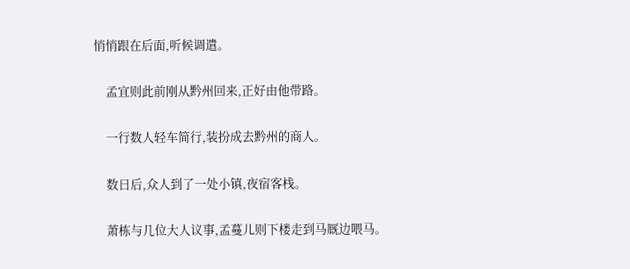悄悄跟在后面,听候调遣。

    孟宜则此前刚从黔州回来,正好由他带路。

    一行数人轻车简行,装扮成去黔州的商人。

    数日后,众人到了一处小镇,夜宿客栈。

    萧栋与几位大人议事,孟蔓儿则下楼走到马厩边喂马。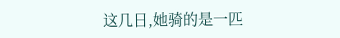这几日,她骑的是一匹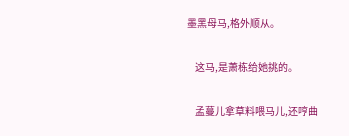墨黑母马,格外顺从。

    这马,是萧栋给她挑的。

    孟蔓儿拿草料喂马儿,还哼曲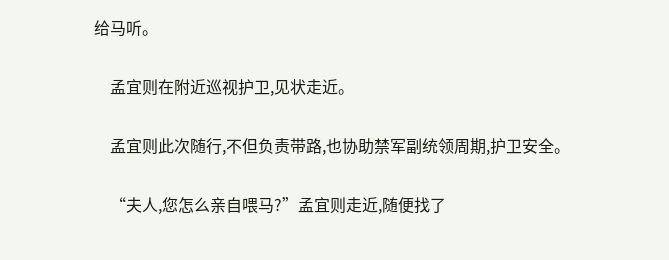给马听。

    孟宜则在附近巡视护卫,见状走近。

    孟宜则此次随行,不但负责带路,也协助禁军副统领周期,护卫安全。

    “夫人,您怎么亲自喂马?”孟宜则走近,随便找了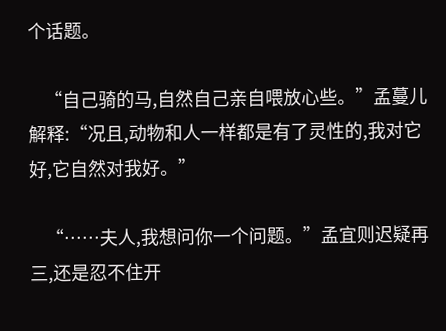个话题。

    “自己骑的马,自然自己亲自喂放心些。”孟蔓儿解释:“况且,动物和人一样都是有了灵性的,我对它好,它自然对我好。”

    “……夫人,我想问你一个问题。”孟宜则迟疑再三,还是忍不住开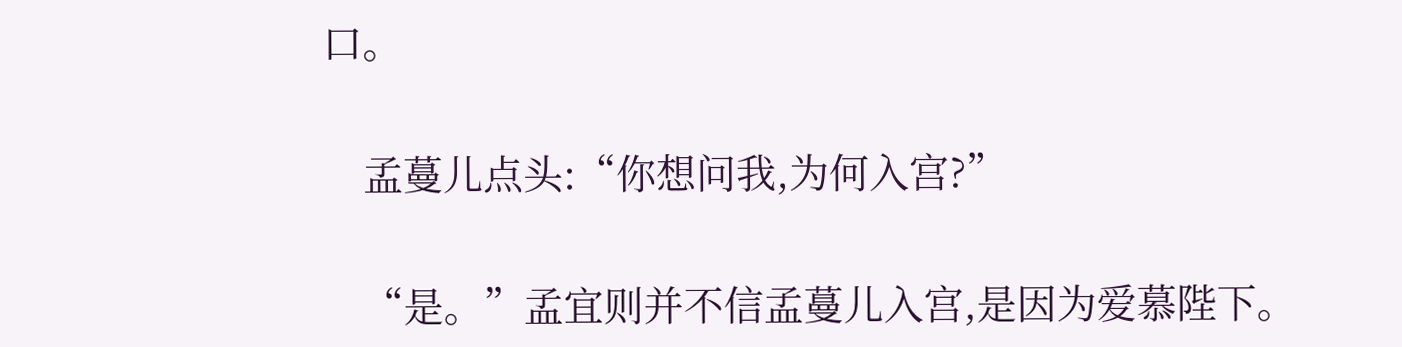口。

    孟蔓儿点头:“你想问我,为何入宫?”

    “是。”孟宜则并不信孟蔓儿入宫,是因为爱慕陛下。